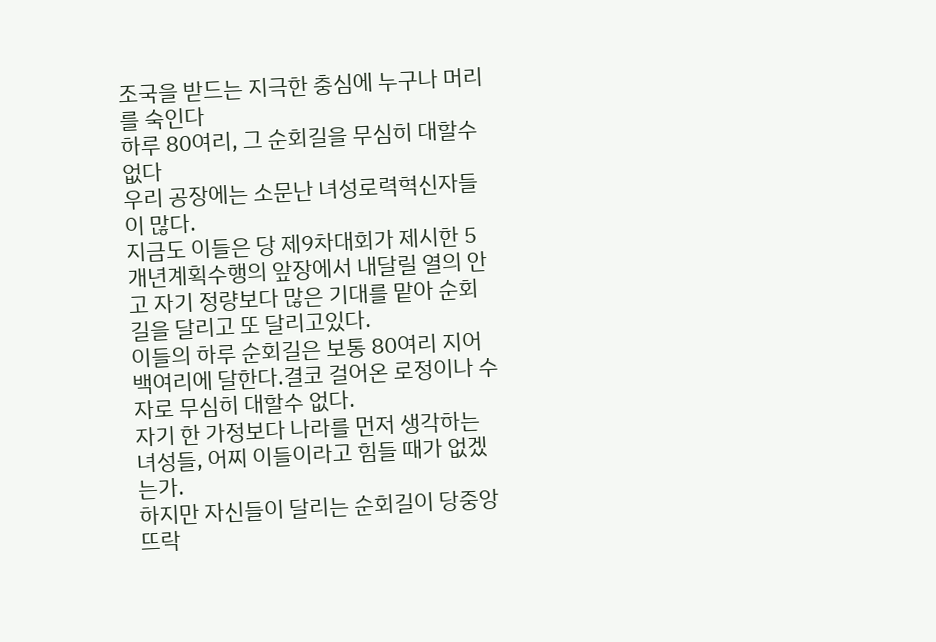조국을 받드는 지극한 충심에 누구나 머리를 숙인다
하루 80여리, 그 순회길을 무심히 대할수 없다
우리 공장에는 소문난 녀성로력혁신자들이 많다.
지금도 이들은 당 제9차대회가 제시한 5개년계획수행의 앞장에서 내달릴 열의 안고 자기 정량보다 많은 기대를 맡아 순회길을 달리고 또 달리고있다.
이들의 하루 순회길은 보통 80여리 지어 백여리에 달한다.결코 걸어온 로정이나 수자로 무심히 대할수 없다.
자기 한 가정보다 나라를 먼저 생각하는 녀성들, 어찌 이들이라고 힘들 때가 없겠는가.
하지만 자신들이 달리는 순회길이 당중앙뜨락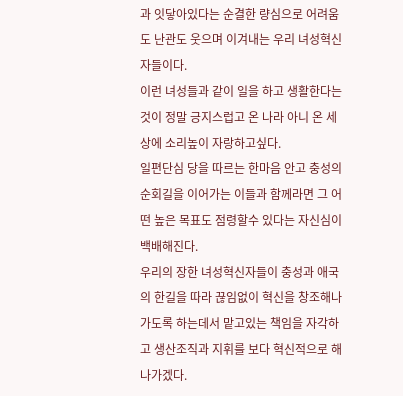과 잇닿아있다는 순결한 량심으로 어려움도 난관도 웃으며 이겨내는 우리 녀성혁신자들이다.
이런 녀성들과 같이 일을 하고 생활한다는것이 정말 긍지스럽고 온 나라 아니 온 세상에 소리높이 자랑하고싶다.
일편단심 당을 따르는 한마음 안고 충성의 순회길을 이어가는 이들과 함께라면 그 어떤 높은 목표도 점령할수 있다는 자신심이 백배해진다.
우리의 장한 녀성혁신자들이 충성과 애국의 한길을 따라 끊임없이 혁신을 창조해나가도록 하는데서 맡고있는 책임을 자각하고 생산조직과 지휘를 보다 혁신적으로 해나가겠다.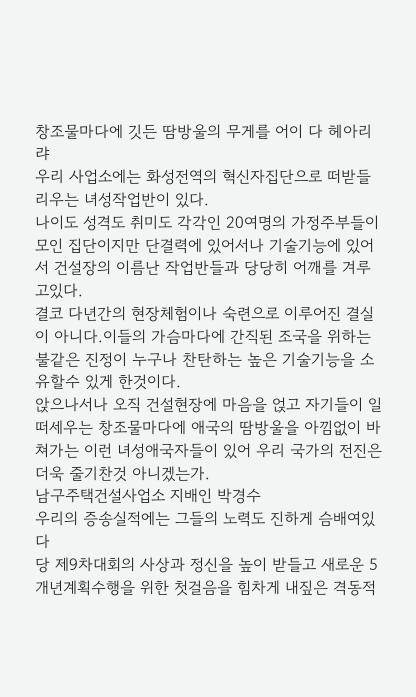창조물마다에 깃든 땀방울의 무게를 어이 다 헤아리랴
우리 사업소에는 화성전역의 혁신자집단으로 떠받들리우는 녀성작업반이 있다.
나이도 성격도 취미도 각각인 20여명의 가정주부들이 모인 집단이지만 단결력에 있어서나 기술기능에 있어서 건설장의 이름난 작업반들과 당당히 어깨를 겨루고있다.
결코 다년간의 현장체험이나 숙련으로 이루어진 결실이 아니다.이들의 가슴마다에 간직된 조국을 위하는 불같은 진정이 누구나 찬탄하는 높은 기술기능을 소유할수 있게 한것이다.
앉으나서나 오직 건설현장에 마음을 얹고 자기들이 일떠세우는 창조물마다에 애국의 땀방울을 아낌없이 바쳐가는 이런 녀성애국자들이 있어 우리 국가의 전진은 더욱 줄기찬것 아니겠는가.
남구주택건설사업소 지배인 박경수
우리의 증송실적에는 그들의 노력도 진하게 슴배여있다
당 제9차대회의 사상과 정신을 높이 받들고 새로운 5개년계획수행을 위한 첫걸음을 힘차게 내짚은 격동적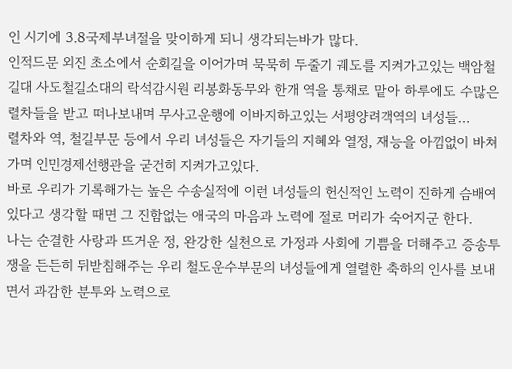인 시기에 3.8국제부녀절을 맞이하게 되니 생각되는바가 많다.
인적드문 외진 초소에서 순회길을 이어가며 묵묵히 두줄기 궤도를 지켜가고있는 백암철길대 사도철길소대의 락석감시원 리봉화동무와 한개 역을 통채로 맡아 하루에도 수많은 렬차들을 받고 떠나보내며 무사고운행에 이바지하고있는 서평양려객역의 녀성들…
렬차와 역, 철길부문 등에서 우리 녀성들은 자기들의 지혜와 열정, 재능을 아낌없이 바쳐가며 인민경제선행관을 굳건히 지켜가고있다.
바로 우리가 기록해가는 높은 수송실적에 이런 녀성들의 헌신적인 노력이 진하게 슴배여있다고 생각할 때면 그 진함없는 애국의 마음과 노력에 절로 머리가 숙어지군 한다.
나는 순결한 사랑과 뜨거운 정, 완강한 실천으로 가정과 사회에 기쁨을 더해주고 증송투쟁을 든든히 뒤받침해주는 우리 철도운수부문의 녀성들에게 열렬한 축하의 인사를 보내면서 과감한 분투와 노력으로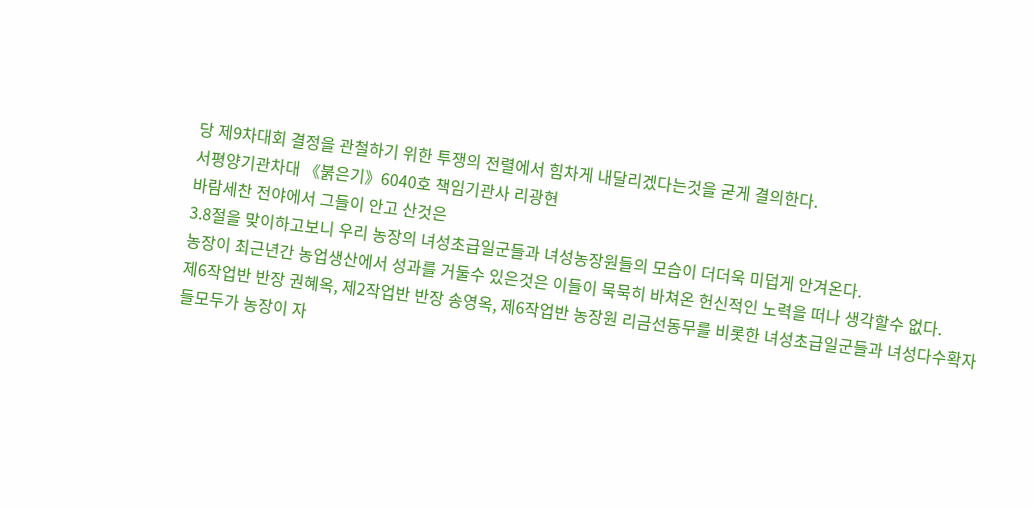당 제9차대회 결정을 관철하기 위한 투쟁의 전렬에서 힘차게 내달리겠다는것을 굳게 결의한다.
서평양기관차대 《붉은기》6040호 책임기관사 리광현
바람세찬 전야에서 그들이 안고 산것은
3.8절을 맞이하고보니 우리 농장의 녀성초급일군들과 녀성농장원들의 모습이 더더욱 미덥게 안겨온다.
농장이 최근년간 농업생산에서 성과를 거둘수 있은것은 이들이 묵묵히 바쳐온 헌신적인 노력을 떠나 생각할수 없다.
제6작업반 반장 권혜옥, 제2작업반 반장 송영옥, 제6작업반 농장원 리금선동무를 비롯한 녀성초급일군들과 녀성다수확자들모두가 농장이 자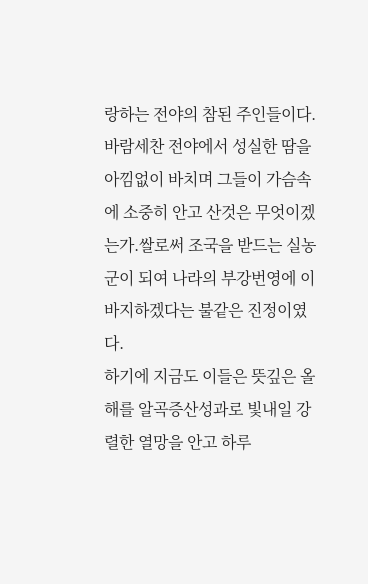랑하는 전야의 참된 주인들이다.
바람세찬 전야에서 성실한 땀을 아낌없이 바치며 그들이 가슴속에 소중히 안고 산것은 무엇이겠는가.쌀로써 조국을 받드는 실농군이 되여 나라의 부강번영에 이바지하겠다는 불같은 진정이였다.
하기에 지금도 이들은 뜻깊은 올해를 알곡증산성과로 빛내일 강렬한 열망을 안고 하루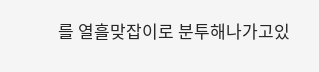를 열흘맞잡이로 분투해나가고있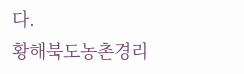다.
황해북도농촌경리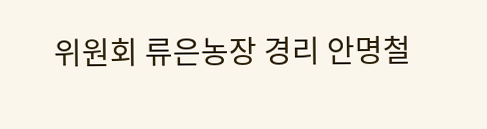위원회 류은농장 경리 안명철